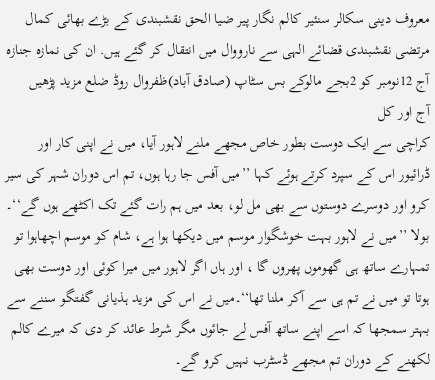معروف دینی سکالر سنئیر کالم نگار پیر ضیا الحق نقشبندی کے بڑے بھائی کمال مرتضی نقشبندی قضائے الہی سے نارووال میں انتقال کر گئے ہیں. ان کی نمازہ جنازہ آج 12نومبر کو 2بجے مالوکے بس سٹاپ (صادق آباد)ظفروال روڈ ضلع مزید پڑھیں
آج اور کل
کراچی سے ایک دوست بطور خاص مجھے ملنے لاہور آیا، میں نے اپنی کار اور ڈرائیور اس کے سپرد کرتے ہوئے کہا ’’میں آفس جا رہا ہوں، تم اس دوران شہر کی سیر کرو اور دوسرے دوستوں سے بھی مل لو، بعد میں ہم رات گئے تک اکٹھے ہوں گے‘‘۔ بولا ’’میں نے لاہور بہت خوشگوار موسم میں دیکھا ہوا ہے، شام کو موسم اچھاہوا تو تمہارے ساتھ ہی گھوموں پھروں گا ، اور ہاں اگر لاہور میں میرا کوئی اور دوست بھی ہوتا تو میں نے تم ہی سے آکر ملنا تھا‘‘۔میں نے اس کی مزید ہذیانی گفتگو سننے سے بہتر سمجھا کہ اسے اپنے ساتھ آفس لے جائوں مگر شرط عائد کر دی کہ میرے کالم لکھنے کے دوران تم مجھے ڈسٹرب نہیں کرو گے۔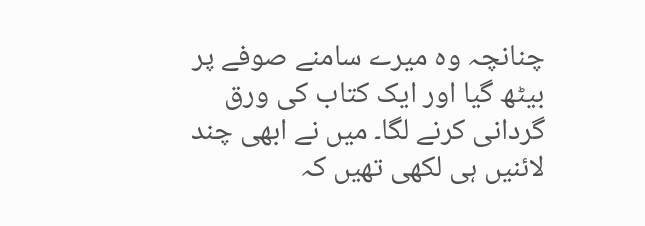چنانچہ وہ میرے سامنے صوفے پر بیٹھ گیا اور ایک کتاب کی ورق گردانی کرنے لگا۔ میں نے ابھی چند لائنیں ہی لکھی تھیں کہ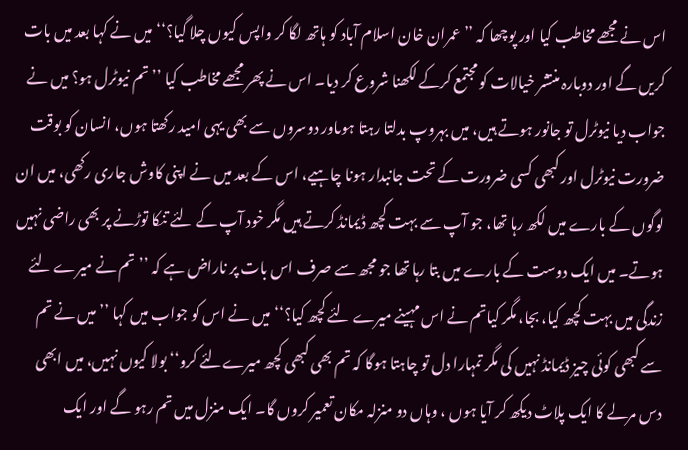اس نے مجھے مخاطب کیا اور پوچھا کہ ’’عمران خان اسلام آباد کو ہاتھ لگا کر واپس کیوں چلا گیا؟‘‘ میں نے کہا بعد میں بات کریں گے اور دوبارہ منتشر خیالات کو مجتمع کرکے لکھنا شروع کر دیا۔ اس نے پھر مجھے مخاطب کیا ’’تم نیوٹرل ہو؟ میں نے جواب دیا نیوٹرل تو جانور ہوتے ہیں، میں بہروپ بدلتا رہتا ہوںاور دوسروں سے بھی یہی امید رکھتا ہوں، انسان کو بوقت ضرورت نیوٹرل اور کبھی کسی ضرورت کے تحت جانبدار ہونا چاہیے، اس کے بعد میں نے اپنی کاوش جاری رکھی، میں ان لوگوں کے بارے میں لکھ رہا تھا، جو آپ سے بہت کچھ ڈیمانڈ کرتے ہیں مگر خود آپ کے لئے تنکا توڑنے پر بھی راضی نہیں ہوتے۔ میں ایک دوست کے بارے میں بتا رہا تھا جو مجھ سے صرف اس بات پر ناراض ہے کہ ’’تم نے میرے لئے زندگی میں بہت کچھ کیا، بجا، مگر کیاتم نے اس مہینے میرے لئے کچھ کیا؟‘‘ میں نے اس کو جواب میں کہا ’’ میں نے تم سے کبھی کوئی چیز ڈیمانڈ نہیں کی مگر تمہارا دل تو چاہتا ہوگا کہ تم بھی کبھی کچھ میرےلئے کرو‘‘ بولا کیوں نہیں، میں ابھی دس مرلے کا ایک پلاٹ دیکھ کر آیا ہوں ، وہاں دو منزلہ مکان تعمیر کروں گا۔ ایک منزل میں تم رہو گے اور ایک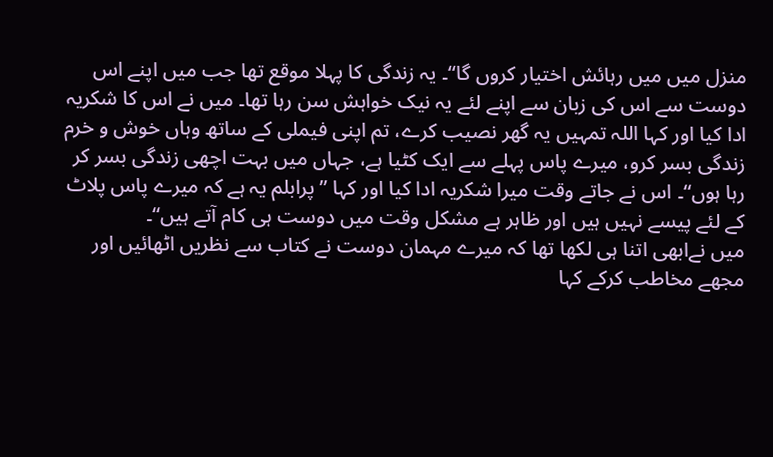منزل میں میں رہائش اختیار کروں گا‘‘۔ یہ زندگی کا پہلا موقع تھا جب میں اپنے اس دوست سے اس کی زبان سے اپنے لئے یہ نیک خواہش سن رہا تھا۔ میں نے اس کا شکریہ ادا کیا اور کہا اللہ تمہیں یہ گھر نصیب کرے، تم اپنی فیملی کے ساتھ وہاں خوش و خرم زندگی بسر کرو، میرے پاس پہلے سے ایک کٹیا ہے، جہاں میں بہت اچھی زندگی بسر کر رہا ہوں‘‘۔ اس نے جاتے وقت میرا شکریہ ادا کیا اور کہا ’’پرابلم یہ ہے کہ میرے پاس پلاٹ کے لئے پیسے نہیں ہیں اور ظاہر ہے مشکل وقت میں دوست ہی کام آتے ہیں‘‘۔
میں نےابھی اتنا ہی لکھا تھا کہ میرے مہمان دوست نے کتاب سے نظریں اٹھائیں اور مجھے مخاطب کرکے کہا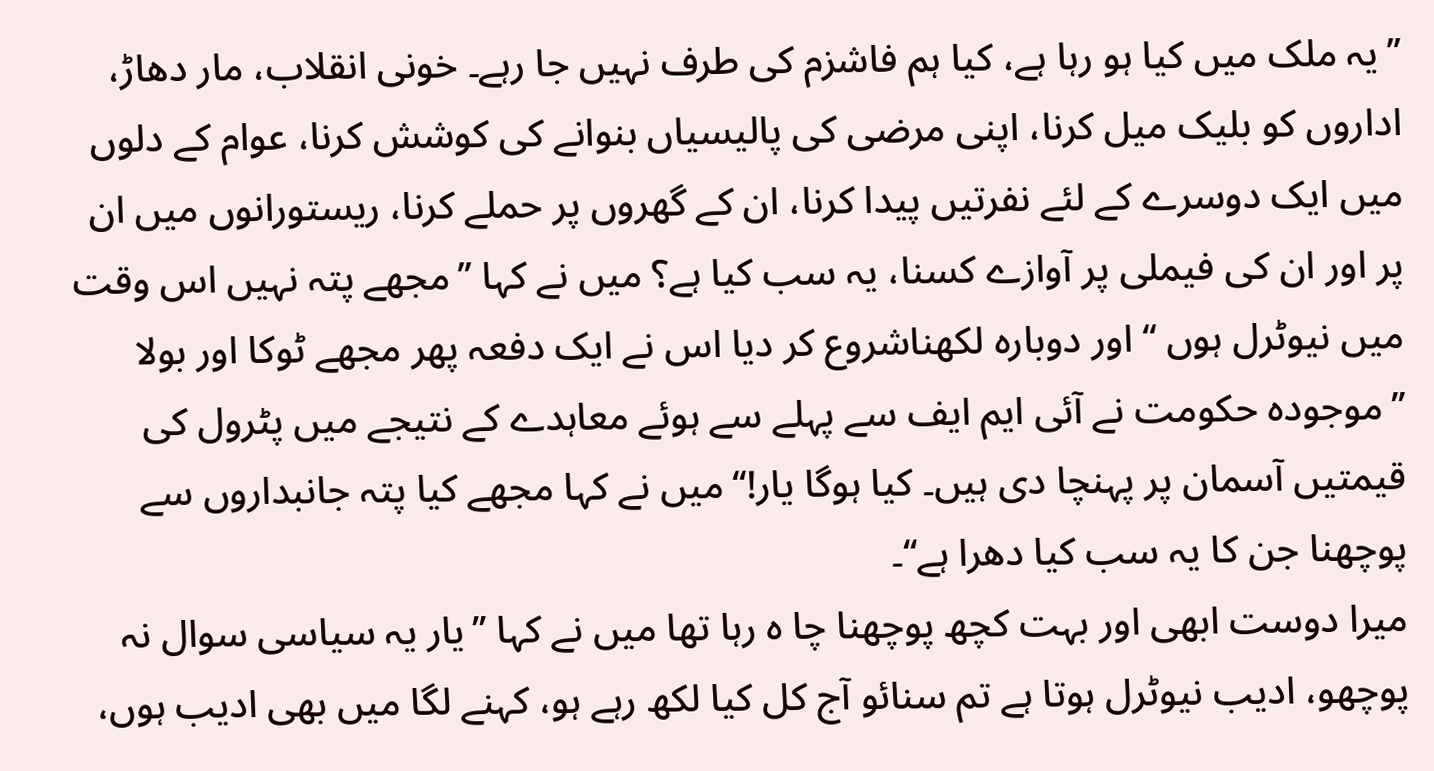’’یہ ملک میں کیا ہو رہا ہے، کیا ہم فاشزم کی طرف نہیں جا رہے۔ خونی انقلاب، مار دھاڑ، اداروں کو بلیک میل کرنا، اپنی مرضی کی پالیسیاں بنوانے کی کوشش کرنا، عوام کے دلوں میں ایک دوسرے کے لئے نفرتیں پیدا کرنا، ان کے گھروں پر حملے کرنا، ریستورانوں میں ان پر اور ان کی فیملی پر آوازے کسنا، یہ سب کیا ہے؟ میں نے کہا ’’مجھے پتہ نہیں اس وقت میں نیوٹرل ہوں ‘‘ اور دوبارہ لکھناشروع کر دیا اس نے ایک دفعہ پھر مجھے ٹوکا اور بولا ’’موجودہ حکومت نے آئی ایم ایف سے پہلے سے ہوئے معاہدے کے نتیجے میں پٹرول کی قیمتیں آسمان پر پہنچا دی ہیں۔ کیا ہوگا یار!‘‘میں نے کہا مجھے کیا پتہ جانبداروں سے پوچھنا جن کا یہ سب کیا دھرا ہے‘‘۔
میرا دوست ابھی اور بہت کچھ پوچھنا چا ہ رہا تھا میں نے کہا ’’یار یہ سیاسی سوال نہ پوچھو، ادیب نیوٹرل ہوتا ہے تم سنائو آج کل کیا لکھ رہے ہو، کہنے لگا میں بھی ادیب ہوں،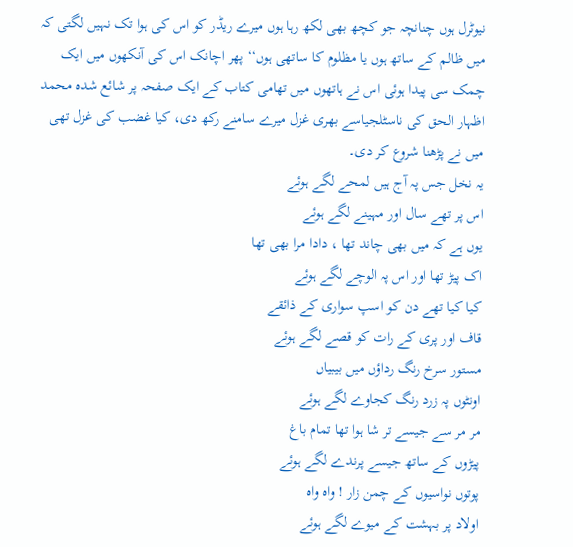نیوٹرل ہوں چنانچہ جو کچھ بھی لکھ رہا ہوں میرے ریڈر کو اس کی ہوا تک نہیں لگتی کہ میں ظالم کے ساتھ ہوں یا مظلوم کا ساتھی ہوں‘‘ پھر اچانک اس کی آنکھوں میں ایک چمک سی پیدا ہوئی اس نے ہاتھوں میں تھامی کتاب کے ایک صفحہ پر شائع شدہ محمد اظہار الحق کی ناسٹلجیاسے بھری غزل میرے سامنے رکھ دی، کیا غضب کی غزل تھی میں نے پڑھنا شروع کر دی۔
یہ نخل جس پہ آج ہیں لمحے لگے ہوئے
اس پر تھے سال اور مہینے لگے ہوئے
یوں ہے کہ میں بھی چاند تھا ، دادا مرا بھی تھا
اک پیڑ تھا اور اس پہ الوچے لگے ہوئے
کیا کیا تھے دن کو اسپ سواری کے ذائقے
قاف اور پری کے رات کو قصے لگے ہوئے
مستور سرخ رنگ رداؤں میں بیبیاں
اونٹوں پہ زرد رنگ کجاوے لگے ہوئے
مر مر سے جیسے تر شا ہوا تھا تمام باغ
پیڑوں کے ساتھ جیسے پرندے لگے ہوئے
پوتوں نواسیوں کے چمن زار ! واہ واہ
اولاد پر بہشت کے میوے لگے ہوئے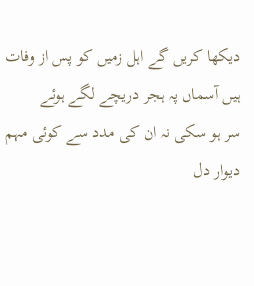دیکھا کریں گے اہل زمیں کو پس از وفات
ہیں آسماں پہ ہجر دریچے لگے ہوئے
سر ہو سکی نہ ان کی مدد سے کوئی مہم
دیوار دل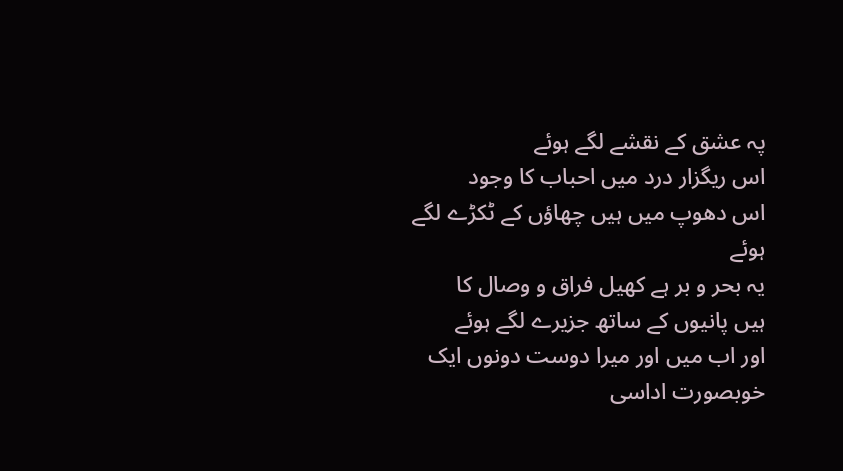پہ عشق کے نقشے لگے ہوئے
اس ریگزار درد میں احباب کا وجود
اس دھوپ میں ہیں چھاؤں کے ٹکڑے لگے ہوئے
یہ بحر و بر ہے کھیل فراق و وصال کا
ہیں پانیوں کے ساتھ جزیرے لگے ہوئے
اور اب میں اور میرا دوست دونوں ایک خوبصورت اداسی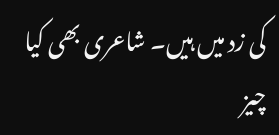کی زد میں ہیں۔ شاعری بھی کیا چیز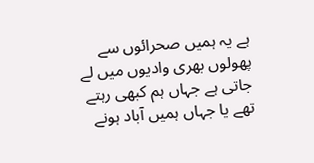ہے یہ ہمیں صحرائوں سے پھولوں بھری وادیوں میں لے جاتی ہے جہاں ہم کبھی رہتے تھے یا جہاں ہمیں آباد ہونے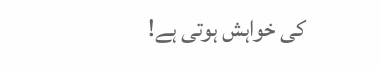کی خواہش ہوتی ہے!